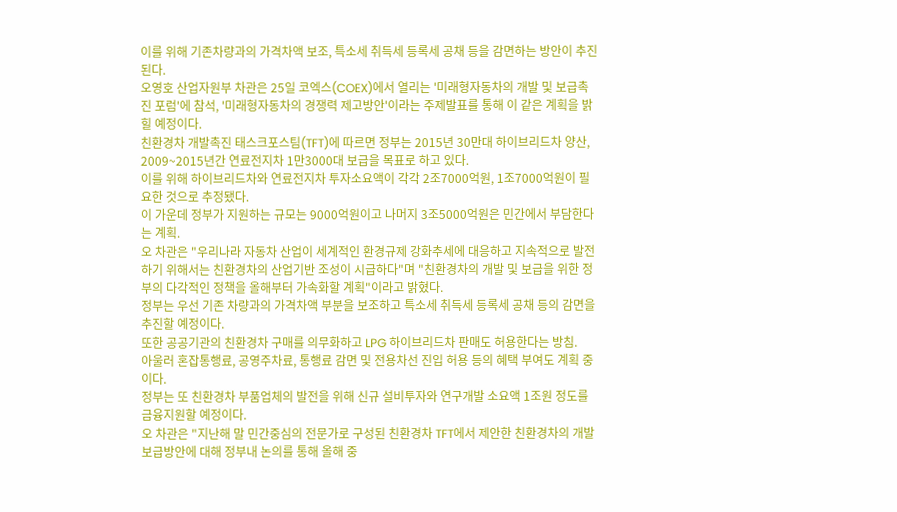이를 위해 기존차량과의 가격차액 보조, 특소세 취득세 등록세 공채 등을 감면하는 방안이 추진된다.
오영호 산업자원부 차관은 25일 코엑스(COEX)에서 열리는 '미래형자동차의 개발 및 보급촉진 포럼'에 참석, '미래형자동차의 경쟁력 제고방안'이라는 주제발표를 통해 이 같은 계획을 밝힐 예정이다.
친환경차 개발촉진 태스크포스팀(TFT)에 따르면 정부는 2015년 30만대 하이브리드차 양산, 2009~2015년간 연료전지차 1만3000대 보급을 목표로 하고 있다.
이를 위해 하이브리드차와 연료전지차 투자소요액이 각각 2조7000억원, 1조7000억원이 필요한 것으로 추정됐다.
이 가운데 정부가 지원하는 규모는 9000억원이고 나머지 3조5000억원은 민간에서 부담한다는 계획.
오 차관은 "우리나라 자동차 산업이 세계적인 환경규제 강화추세에 대응하고 지속적으로 발전하기 위해서는 친환경차의 산업기반 조성이 시급하다"며 "친환경차의 개발 및 보급을 위한 정부의 다각적인 정책을 올해부터 가속화할 계획"이라고 밝혔다.
정부는 우선 기존 차량과의 가격차액 부분을 보조하고 특소세 취득세 등록세 공채 등의 감면을 추진할 예정이다.
또한 공공기관의 친환경차 구매를 의무화하고 LPG 하이브리드차 판매도 허용한다는 방침.
아울러 혼잡통행료, 공영주차료, 통행료 감면 및 전용차선 진입 허용 등의 혜택 부여도 계획 중이다.
정부는 또 친환경차 부품업체의 발전을 위해 신규 설비투자와 연구개발 소요액 1조원 정도를 금융지원할 예정이다.
오 차관은 "지난해 말 민간중심의 전문가로 구성된 친환경차 TFT에서 제안한 친환경차의 개발 보급방안에 대해 정부내 논의를 통해 올해 중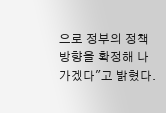으로 정부의 정책방향을 확정해 나가겠다"고 밝혔다.